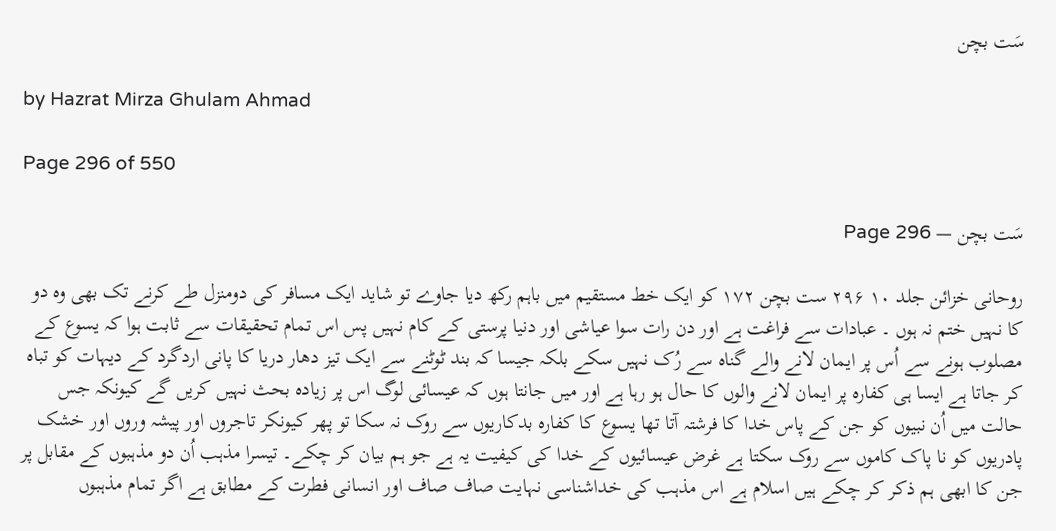سَت بچن

by Hazrat Mirza Ghulam Ahmad

Page 296 of 550

سَت بچن — Page 296

روحانی خزائن جلد ۱۰ ۲۹۶ ست بچن ۱۷۲ کو ایک خط مستقیم میں باہم رکھ دیا جاوے تو شاید ایک مسافر کی دومنزل طے کرنے تک بھی وہ دو کا نہیں ختم نہ ہوں ۔ عبادات سے فراغت ہے اور دن رات سوا عیاشی اور دنیا پرستی کے کام نہیں پس اس تمام تحقیقات سے ثابت ہوا کہ یسوع کے مصلوب ہونے سے اُس پر ایمان لانے والے گناہ سے رُک نہیں سکے بلکہ جیسا کہ بند ٹوٹنے سے ایک تیز دھار دریا کا پانی اردگرد کے دیہات کو تباہ کر جاتا ہے ایسا ہی کفارہ پر ایمان لانے والوں کا حال ہو رہا ہے اور میں جانتا ہوں کہ عیسائی لوگ اس پر زیادہ بحث نہیں کریں گے کیونکہ جس حالت میں اُن نبیوں کو جن کے پاس خدا کا فرشتہ آتا تھا یسوع کا کفارہ بدکاریوں سے روک نہ سکا تو پھر کیونکر تاجروں اور پیشہ وروں اور خشک پادریوں کو نا پاک کاموں سے روک سکتا ہے غرض عیسائیوں کے خدا کی کیفیت یہ ہے جو ہم بیان کر چکے۔ تیسرا مذہب اُن دو مذہبوں کے مقابل پر جن کا ابھی ہم ذکر کر چکے ہیں اسلام ہے اس مذہب کی خداشناسی نہایت صاف صاف اور انسانی فطرت کے مطابق ہے اگر تمام مذہبوں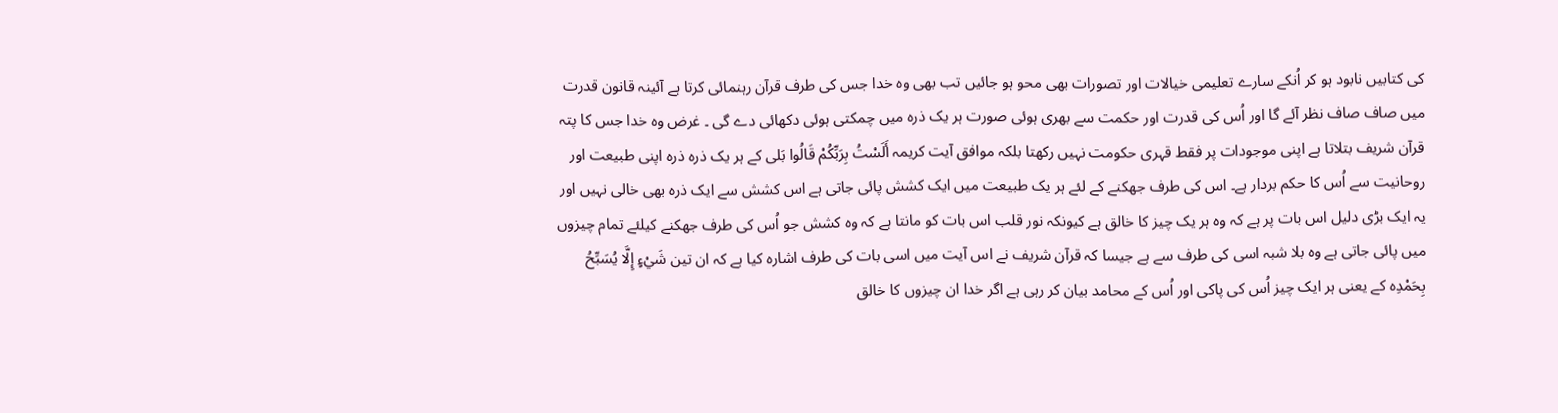کی کتابیں نابود ہو کر اُنکے سارے تعلیمی خیالات اور تصورات بھی محو ہو جائیں تب بھی وہ خدا جس کی طرف قرآن رہنمائی کرتا ہے آئینہ قانون قدرت میں صاف صاف نظر آئے گا اور اُس کی قدرت اور حکمت سے بھری ہوئی صورت ہر یک ذرہ میں چمکتی ہوئی دکھائی دے گی ۔ غرض وہ خدا جس کا پتہ قرآن شریف بتلاتا ہے اپنی موجودات پر فقط قہری حکومت نہیں رکھتا بلکہ موافق آیت کریمہ أَلَسْتُ بِرَبِّكُمْ قَالُوا بَلی کے ہر یک ذرہ ذرہ اپنی طبیعت اور روحانیت سے اُس کا حکم بردار ہے۔ اس کی طرف جھکنے کے لئے ہر یک طبیعت میں ایک کشش پائی جاتی ہے اس کشش سے ایک ذرہ بھی خالی نہیں اور یہ ایک بڑی دلیل اس بات پر ہے کہ وہ ہر یک چیز کا خالق ہے کیونکہ نور قلب اس بات کو مانتا ہے کہ وہ کشش جو اُس کی طرف جھکنے کیلئے تمام چیزوں میں پائی جاتی ہے وہ بلا شبہ اسی کی طرف سے ہے جیسا کہ قرآن شریف نے اس آیت میں اسی بات کی طرف اشارہ کیا ہے کہ ان تین شَيْءٍ إِلَّا يُسَبِّحُ بِحَمْدِہ کے یعنی ہر ایک چیز اُس کی پاکی اور اُس کے محامد بیان کر رہی ہے اگر خدا ان چیزوں کا خالق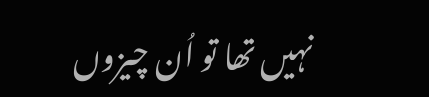نہیں تھا تو اُن چیزوں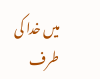میں خدا کی طرف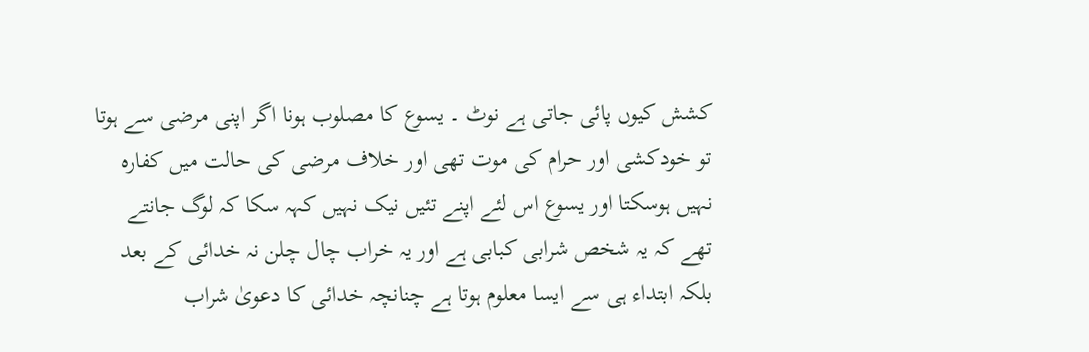کشش کیوں پائی جاتی ہے نوٹ ۔ یسوع کا مصلوب ہونا اگر اپنی مرضی سے ہوتا تو خودکشی اور حرام کی موت تھی اور خلاف مرضی کی حالت میں کفارہ نہیں ہوسکتا اور یسوع اس لئے اپنے تئیں نیک نہیں کہہ سکا کہ لوگ جانتے تھے کہ یہ شخص شرابی کبابی ہے اور یہ خراب چال چلن نہ خدائی کے بعد بلکہ ابتداء ہی سے ایسا معلوم ہوتا ہے چنانچہ خدائی کا دعویٰ شراب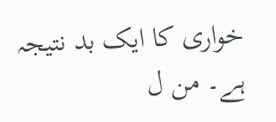خواری کا ایک بد نتیجہ ہے۔ من ل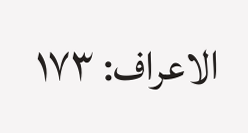الاعراف: ۱۷۳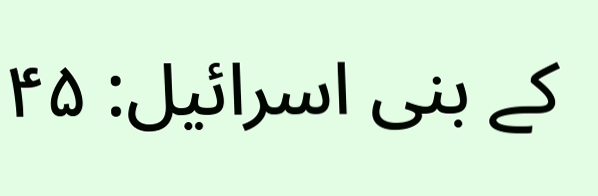کے بنی اسرائیل: ۴۵